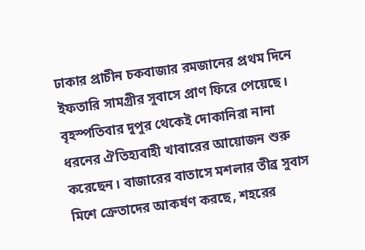ঢাকার প্রাচীন চকবাজার রমজানের প্রথম দিনে ইফতারি সামগ্রীর সুবাসে প্রাণ ফিরে পেয়েছে। বৃহস্পতিবার দুপুর থেকেই দোকানিরা নানা ধরনের ঐতিহ্যবাহী খাবারের আয়োজন শুরু করেছেন। বাজারের বাতাসে মশলার তীব্র সুবাস মিশে ক্রেতাদের আকর্ষণ করছে, শহরের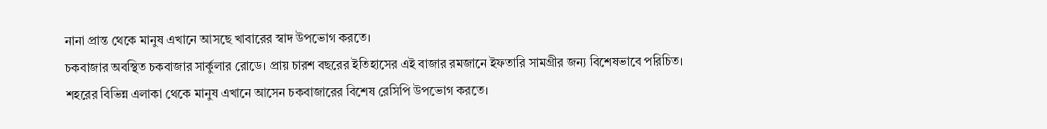নানা প্রান্ত থেকে মানুষ এখানে আসছে খাবারের স্বাদ উপভোগ করতে।
চকবাজার অবস্থিত চকবাজার সার্কুলার রোডে। প্রায় চারশ বছরের ইতিহাসের এই বাজার রমজানে ইফতারি সামগ্রীর জন্য বিশেষভাবে পরিচিত। শহরের বিভিন্ন এলাকা থেকে মানুষ এখানে আসেন চকবাজারের বিশেষ রেসিপি উপভোগ করতে।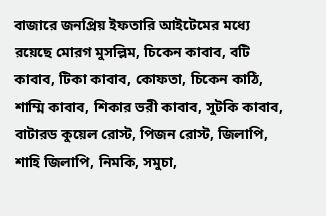বাজারে জনপ্রিয় ইফতারি আইটেমের মধ্যে রয়েছে মোরগ মুসল্লিম, চিকেন কাবাব, বটি কাবাব, টিকা কাবাব, কোফতা, চিকেন কাঠি, শাম্মি কাবাব, শিকার ভরী কাবাব, সুটকি কাবাব, বাটারড কুয়েল রোস্ট, পিজন রোস্ট, জিলাপি, শাহি জিলাপি, নিমকি, সমুচা,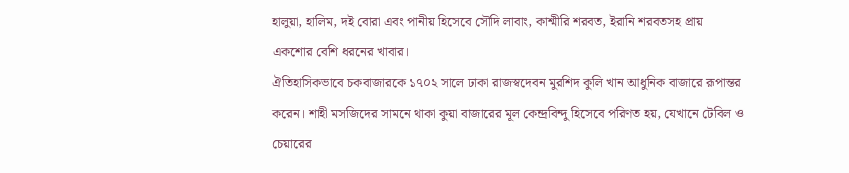হালুয়া, হালিম, দই বোরা এবং পানীয় হিসেবে সৌদি লাবাং, কাশ্মীরি শরবত, ইরানি শরবতসহ প্রায় একশোর বেশি ধরনের খাবার।
ঐতিহাসিকভাবে চকবাজারকে ১৭০২ সালে ঢাকা রাজস্বদেবন মুরশিদ কুলি খান আধুনিক বাজারে রূপান্তর করেন। শাহী মসজিদের সামনে থাকা কুয়া বাজারের মূল কেন্দ্রবিন্দু হিসেবে পরিণত হয়, যেখানে টেবিল ও চেয়ারের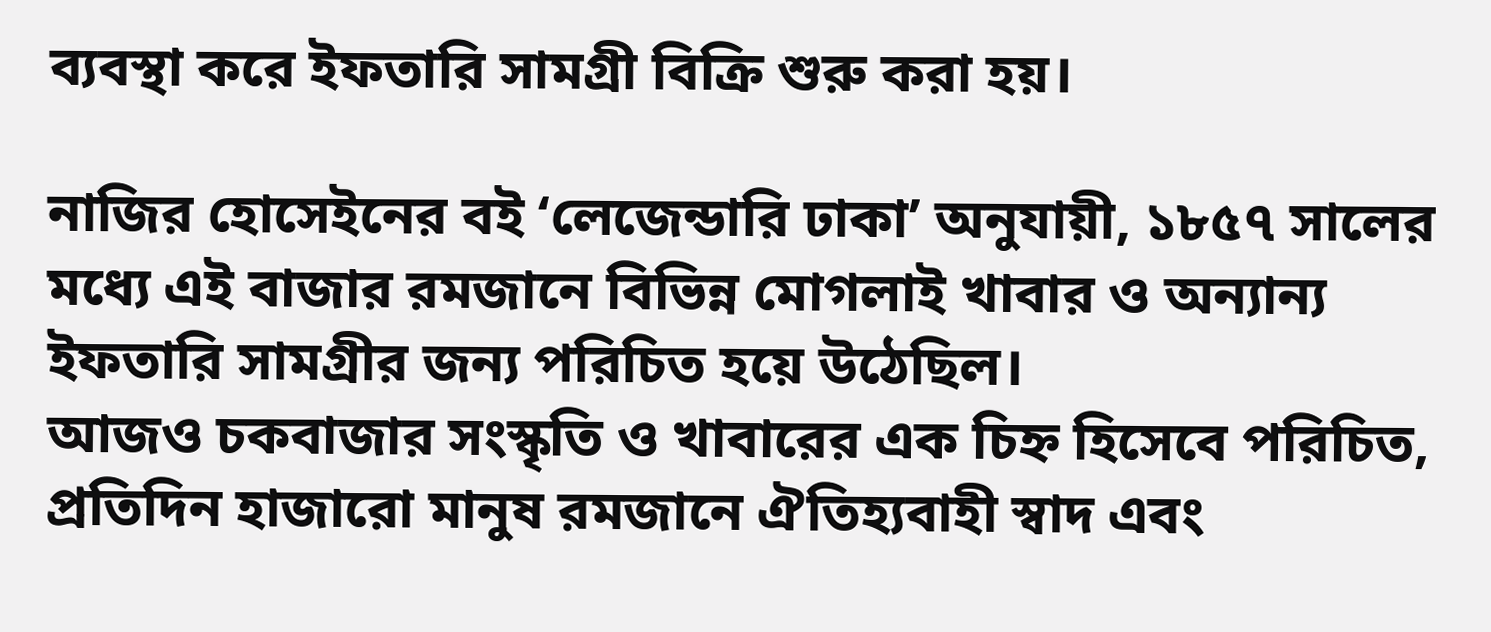ব্যবস্থা করে ইফতারি সামগ্রী বিক্রি শুরু করা হয়।

নাজির হোসেইনের বই ‘লেজেন্ডারি ঢাকা’ অনুযায়ী, ১৮৫৭ সালের মধ্যে এই বাজার রমজানে বিভিন্ন মোগলাই খাবার ও অন্যান্য ইফতারি সামগ্রীর জন্য পরিচিত হয়ে উঠেছিল।
আজও চকবাজার সংস্কৃতি ও খাবারের এক চিহ্ন হিসেবে পরিচিত, প্রতিদিন হাজারো মানুষ রমজানে ঐতিহ্যবাহী স্বাদ এবং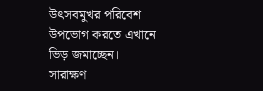উৎসবমুখর পরিবেশ উপভোগ করতে এখানে ভিড় জমাচ্ছেন।
সারাক্ষণ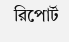রিপোর্ট